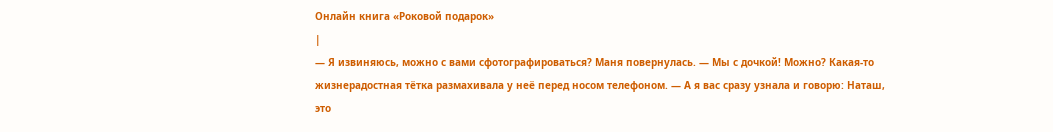Онлайн книга «Роковой подарок»
|
— Я извиняюсь, можно с вами сфотографироваться? Маня повернулась. — Мы с дочкой! Можно? Какая-то жизнерадостная тётка размахивала у неё перед носом телефоном. — А я вас сразу узнала и говорю: Наташ, это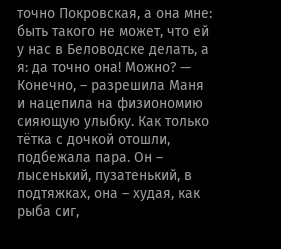точно Покровская, а она мне: быть такого не может, что ей у нас в Беловодске делать, а я: да точно она! Можно? — Конечно, – разрешила Маня и нацепила на физиономию сияющую улыбку. Как только тётка с дочкой отошли, подбежала пара. Он – лысенький, пузатенький, в подтяжках, она – худая, как рыба сиг,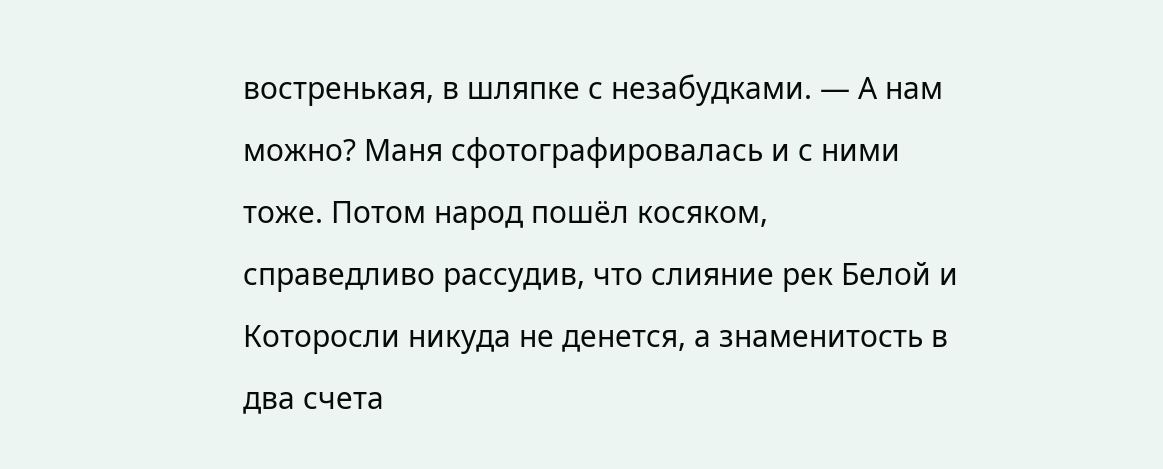востренькая, в шляпке с незабудками. — А нам можно? Маня сфотографировалась и с ними тоже. Потом народ пошёл косяком, справедливо рассудив, что слияние рек Белой и Которосли никуда не денется, а знаменитость в два счета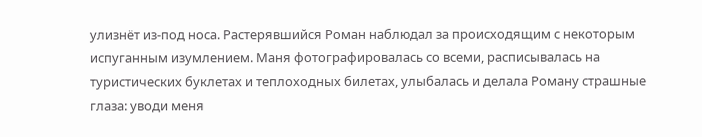улизнёт из-под носа. Растерявшийся Роман наблюдал за происходящим с некоторым испуганным изумлением. Маня фотографировалась со всеми, расписывалась на туристических буклетах и теплоходных билетах, улыбалась и делала Роману страшные глаза: уводи меня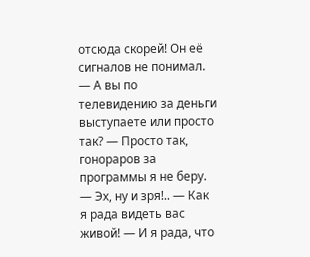отсюда скорей! Он её сигналов не понимал. — А вы по телевидению за деньги выступаете или просто так? — Просто так, гонораров за программы я не беру. — Эх, ну и зря!.. — Как я рада видеть вас живой! — И я рада, что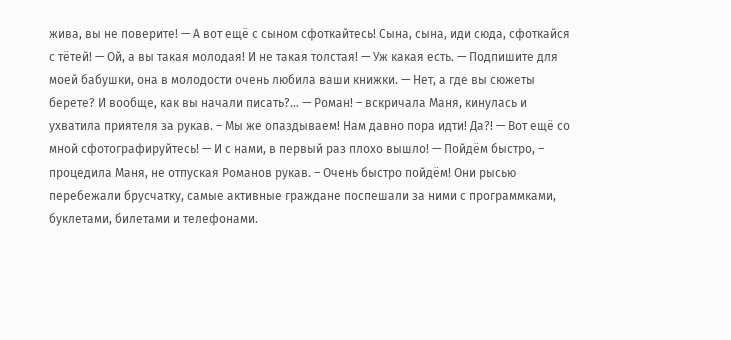жива, вы не поверите! — А вот ещё с сыном сфоткайтесь! Сына, сына, иди сюда, сфоткайся с тётей! — Ой, а вы такая молодая! И не такая толстая! — Уж какая есть. — Подпишите для моей бабушки, она в молодости очень любила ваши книжки. — Нет, а где вы сюжеты берете? И вообще, как вы начали писать?… — Роман! – вскричала Маня, кинулась и ухватила приятеля за рукав. – Мы же опаздываем! Нам давно пора идти! Да?! — Вот ещё со мной сфотографируйтесь! — И с нами, в первый раз плохо вышло! — Пойдём быстро, – процедила Маня, не отпуская Романов рукав. – Очень быстро пойдём! Они рысью перебежали брусчатку, самые активные граждане поспешали за ними с программками, буклетами, билетами и телефонами.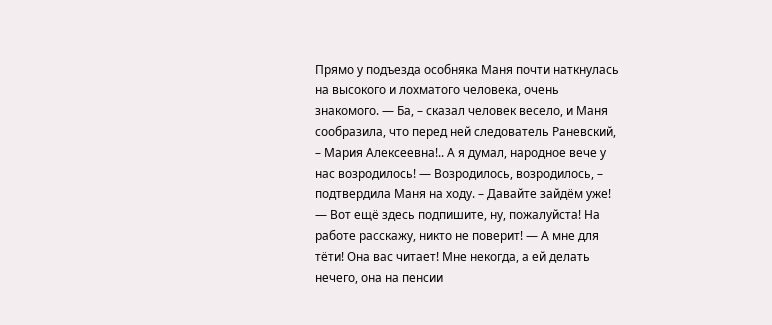Прямо у подъезда особняка Маня почти наткнулась на высокого и лохматого человека, очень знакомого. — Ба, – сказал человек весело, и Маня сообразила, что перед ней следователь Раневский, – Мария Алексеевна!.. А я думал, народное вече у нас возродилось! — Возродилось, возродилось, – подтвердила Маня на ходу. – Давайте зайдём уже! — Вот ещё здесь подпишите, ну, пожалуйста! На работе расскажу, никто не поверит! — А мне для тёти! Она вас читает! Мне некогда, а ей делать нечего, она на пенсии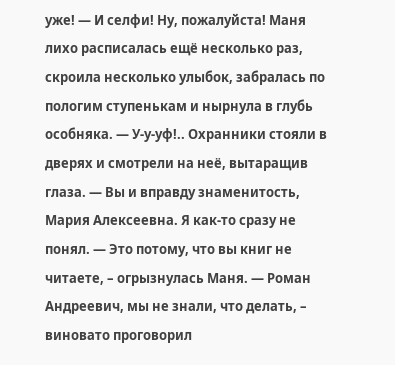уже! — И селфи! Ну, пожалуйста! Маня лихо расписалась ещё несколько раз, скроила несколько улыбок, забралась по пологим ступенькам и нырнула в глубь особняка. — У-у-уф!.. Охранники стояли в дверях и смотрели на неё, вытаращив глаза. — Вы и вправду знаменитость, Мария Алексеевна. Я как-то сразу не понял. — Это потому, что вы книг не читаете, – огрызнулась Маня. — Роман Андреевич, мы не знали, что делать, – виновато проговорил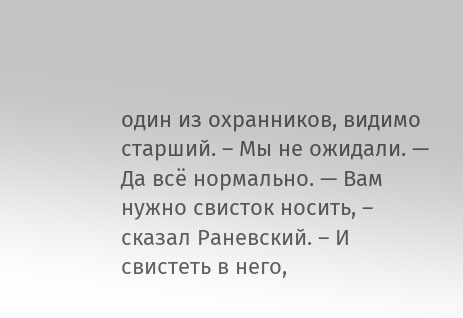один из охранников, видимо старший. – Мы не ожидали. — Да всё нормально. — Вам нужно свисток носить, – сказал Раневский. – И свистеть в него,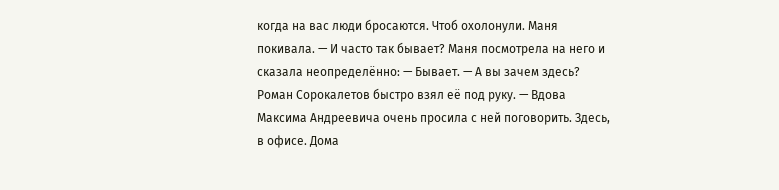когда на вас люди бросаются. Чтоб охолонули. Маня покивала. — И часто так бывает? Маня посмотрела на него и сказала неопределённо: — Бывает. — А вы зачем здесь? Роман Сорокалетов быстро взял её под руку. — Вдова Максима Андреевича очень просила с ней поговорить. Здесь, в офисе. Дома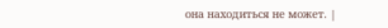она находиться не может. |